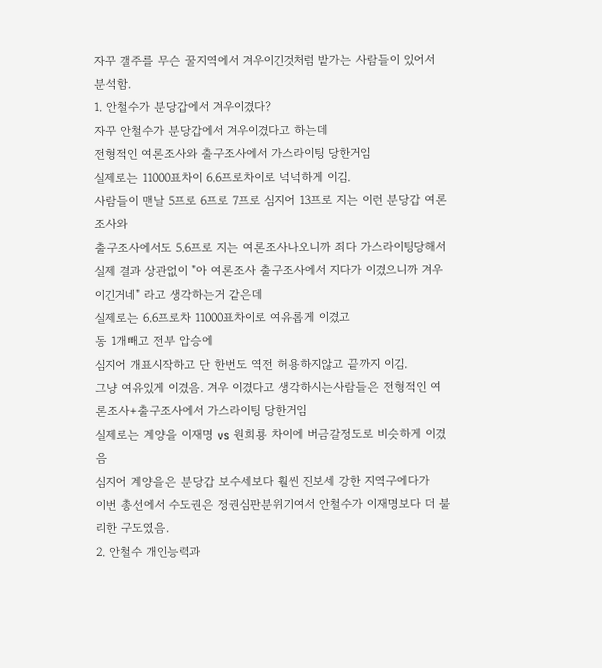자꾸 갤주를 무슨 꿀지역에서 겨우이긴것처럼 밭가는 사람들이 있어서 분석함.
1. 안철수가 분당갑에서 겨우이겼다?
자꾸 안철수가 분당갑에서 겨우이겼다고 하는데
전형적인 여론조사와 출구조사에서 가스라이팅 당한거임
실제로는 11000표차이 6.6프로차이로 넉넉하게 이김.
사람들이 맨날 5프로 6프로 7프로 심지어 13프로 지는 이런 분당갑 여론조사와
출구조사에서도 5.6프로 지는 여론조사나오니까 죄다 가스라이팅당해서
실제 결과 상관없이 "아 여론조사 출구조사에서 지다가 이겼으니까 겨우 이긴거네" 라고 생각하는거 같은데
실제로는 6.6프로차 11000표차이로 여유롭게 이겼고
동 1개빼고 전부 압승에
심지어 개표시작하고 단 한번도 역전 허용하지않고 끝까지 이김.
그냥 여유있게 이겼음. 겨우 이겼다고 생각하시는사람들은 전형적인 여론조사+출구조사에서 가스라이팅 당한거임
실제로는 계양을 이재명 vs 원희룡 차이에 버금갈정도로 비슷하게 이겼음
심지어 계양을은 분당갑 보수세보다 훨씬 진보세 강한 지역구에다가
이번 총선에서 수도권은 정권심판분위기여서 안철수가 이재명보다 더 불리한 구도였음.
2. 안철수 개인능력과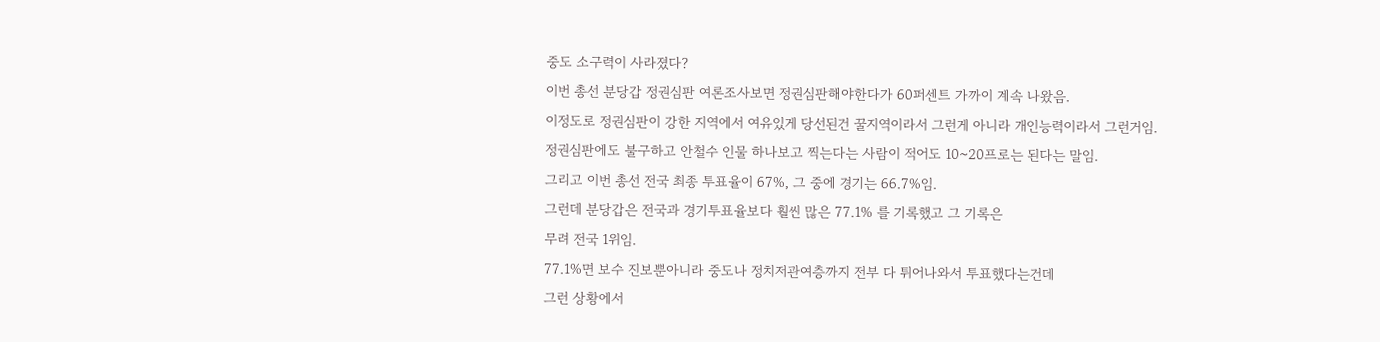중도 소구력이 사라졌다?
이번 총선 분당갑 정권심판 여론조사보면 정권심판해야한다가 60퍼센트 가까이 계속 나왔음.
이정도로 정권심판이 강한 지역에서 여유있게 당선된건 꿀지역이라서 그런게 아니라 개인능력이라서 그런거임.
정권심판에도 불구하고 안철수 인물 하나보고 찍는다는 사람이 적어도 10~20프로는 된다는 말임.
그리고 이번 총선 전국 최종 투표율이 67%, 그 중에 경기는 66.7%임.
그런데 분당갑은 전국과 경기투표율보다 훨씬 많은 77.1% 를 기록했고 그 기록은
무려 전국 1위임.
77.1%면 보수 진보뿐아니라 중도나 정치저관여층까지 전부 다 튀어나와서 투표했다는건데
그런 상황에서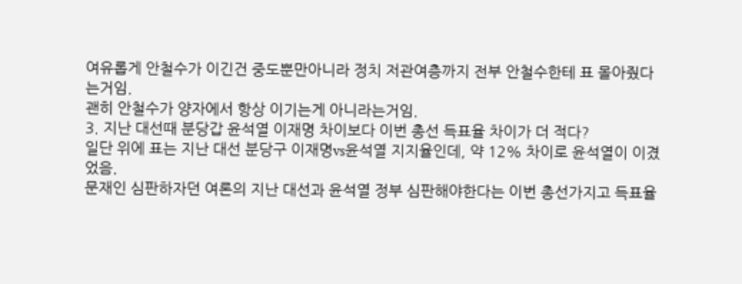여유롭게 안철수가 이긴건 중도뿐만아니라 정치 저관여층까지 전부 안철수한테 표 몰아줬다는거임.
괜히 안철수가 양자에서 항상 이기는게 아니라는거임.
3. 지난 대선때 분당갑 윤석열 이재명 차이보다 이번 총선 득표율 차이가 더 적다?
일단 위에 표는 지난 대선 분당구 이재명vs윤석열 지지율인데, 약 12% 차이로 윤석열이 이겼었음.
문재인 심판하자던 여론의 지난 대선과 윤석열 정부 심판해야한다는 이번 총선가지고 득표율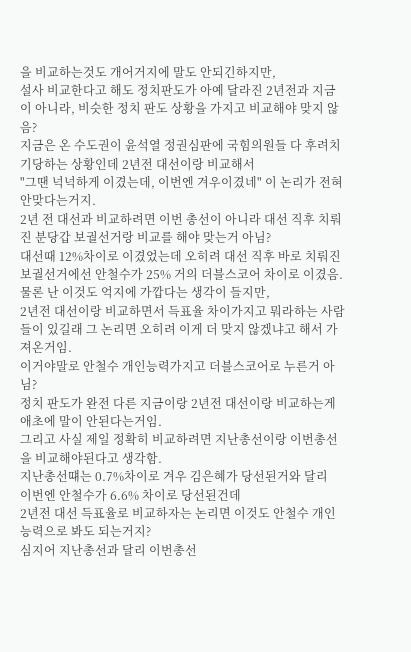을 비교하는것도 개어거지에 말도 안되긴하지만,
설사 비교한다고 해도 정치판도가 아예 달라진 2년전과 지금이 아니라, 비슷한 정치 판도 상황을 가지고 비교해야 맞지 않음?
지금은 온 수도권이 윤석열 정권심판에 국힘의원들 다 후려치기당하는 상황인데 2년전 대선이랑 비교해서
"그땐 넉넉하게 이겼는데, 이번엔 겨우이겼네" 이 논리가 전혀 안맞다는거지.
2년 전 대선과 비교하려면 이번 총선이 아니라 대선 직후 치뤄진 분당갑 보궐선거랑 비교를 해야 맞는거 아님?
대선때 12%차이로 이겼었는데 오히려 대선 직후 바로 치뤄진 보궐선거에선 안철수가 25% 거의 더블스코어 차이로 이겼음.
물론 난 이것도 억지에 가깝다는 생각이 들지만,
2년전 대선이랑 비교하면서 득표율 차이가지고 뭐라하는 사람들이 있길래 그 논리면 오히려 이게 더 맞지 않겠냐고 해서 가져온거임.
이거야말로 안철수 개인능력가지고 더블스코어로 누른거 아님?
정치 판도가 완전 다른 지금이랑 2년전 대선이랑 비교하는게 애초에 말이 안된다는거임.
그리고 사실 제일 정확히 비교하려면 지난총선이랑 이번총선을 비교해야된다고 생각함.
지난총선떄는 0.7%차이로 겨우 김은혜가 당선된거와 달리
이번엔 안철수가 6.6% 차이로 당선된건데
2년전 대선 득표율로 비교하자는 논리면 이것도 안철수 개인능력으로 봐도 되는거지?
심지어 지난총선과 달리 이번총선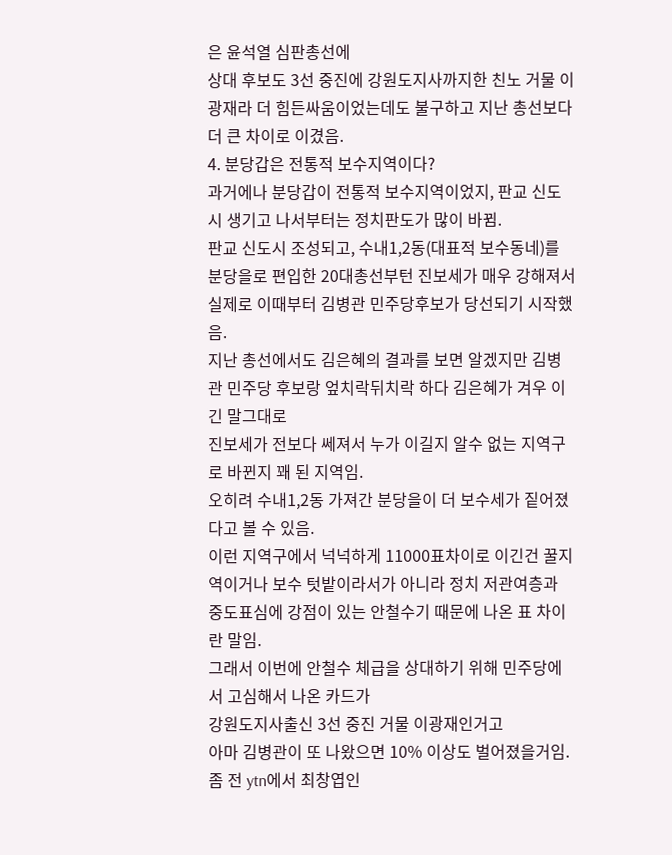은 윤석열 심판총선에
상대 후보도 3선 중진에 강원도지사까지한 친노 거물 이광재라 더 힘든싸움이었는데도 불구하고 지난 총선보다 더 큰 차이로 이겼음.
4. 분당갑은 전통적 보수지역이다?
과거에나 분당갑이 전통적 보수지역이었지, 판교 신도시 생기고 나서부터는 정치판도가 많이 바뀜.
판교 신도시 조성되고, 수내1,2동(대표적 보수동네)를 분당을로 편입한 20대총선부턴 진보세가 매우 강해져서
실제로 이때부터 김병관 민주당후보가 당선되기 시작했음.
지난 총선에서도 김은혜의 결과를 보면 알겠지만 김병관 민주당 후보랑 엎치락뒤치락 하다 김은혜가 겨우 이긴 말그대로
진보세가 전보다 쎄져서 누가 이길지 알수 없는 지역구로 바뀐지 꽤 된 지역임.
오히려 수내1,2동 가져간 분당을이 더 보수세가 짙어졌다고 볼 수 있음.
이런 지역구에서 넉넉하게 11000표차이로 이긴건 꿀지역이거나 보수 텃밭이라서가 아니라 정치 저관여층과 중도표심에 강점이 있는 안철수기 때문에 나온 표 차이란 말임.
그래서 이번에 안철수 체급을 상대하기 위해 민주당에서 고심해서 나온 카드가
강원도지사출신 3선 중진 거물 이광재인거고
아마 김병관이 또 나왔으면 10% 이상도 벌어졌을거임.
좀 전 ytn에서 최창엽인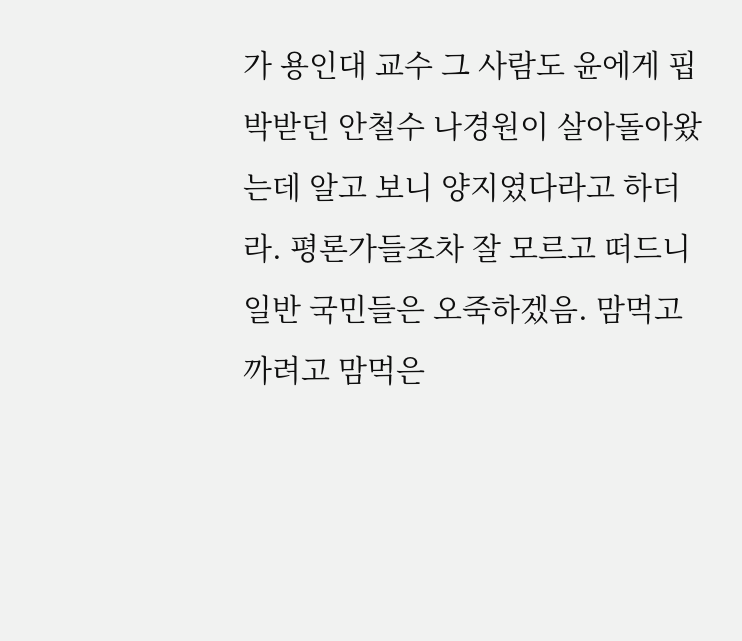가 용인대 교수 그 사람도 윤에게 핍박받던 안철수 나경원이 살아돌아왔는데 알고 보니 양지였다라고 하더라. 평론가들조차 잘 모르고 떠드니 일반 국민들은 오죽하겠음. 맘먹고 까려고 맘먹은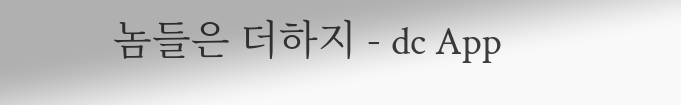놈들은 더하지 - dc App